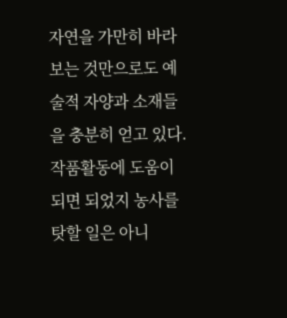자연을 가만히 바라보는 것만으로도 예술적 자양과 소재들을 충분히 얻고 있다.작품활동에 도움이 되면 되었지 농사를 탓할 일은 아니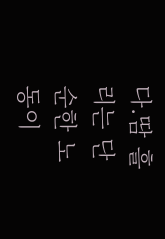다.땀 흘리는 단순한 노동이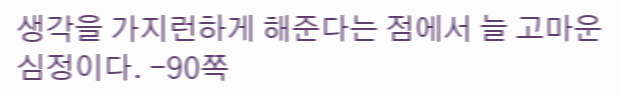생각을 가지런하게 해준다는 점에서 늘 고마운 심정이다. -90쪽